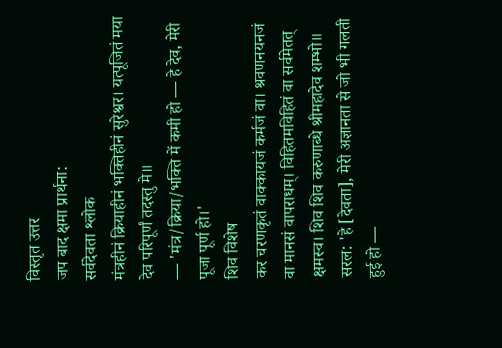विस्तृत उत्तर
जप बाद क्षमा प्रार्थना:
सर्वदेवता श्लोक
मंत्रहीनं क्रियाहीनं भक्तिहीनं सुरेश्वर। यत्पूजितं मया देव परिपूर्णं तदस्तु मे॥
— 'मंत्र/क्रिया/भक्ति में कमी हो — हे देव, मेरी पूजा पूर्ण हो।'
शिव विशेष
कर चरणकृतं वाक्कायजं कर्मजं वा। श्रवणनयनजं वा मानसं वापराधम्। विहितमविहितं वा सर्वमेतत् क्षमस्व। शिव शिव करुणाब्धे श्रीमहादेव शम्भो॥
सरल: 'हे [देवता], मेरी अज्ञानता से जो भी गलती हुई हो —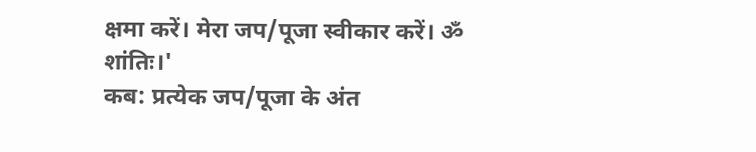क्षमा करें। मेरा जप/पूजा स्वीकार करें। ॐ शांतिः।'
कब: प्रत्येक जप/पूजा के अंत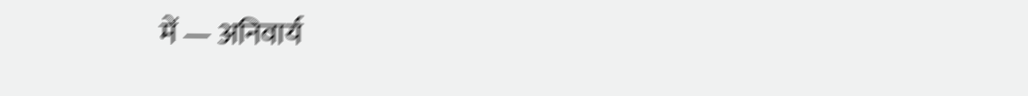में — अनिवार्य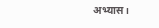अभ्यास।